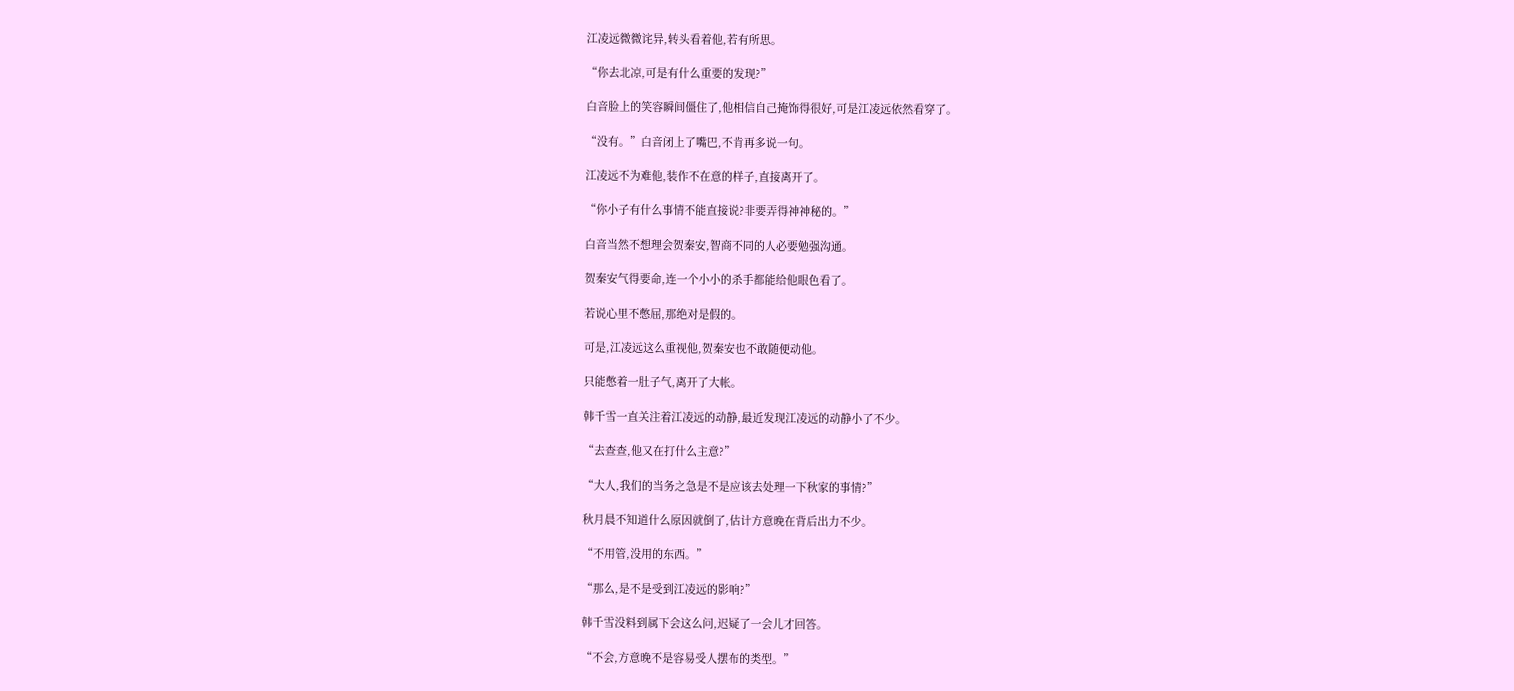江凌远微微诧异,转头看着他,若有所思。

“你去北凉,可是有什么重要的发现?”

白音脸上的笑容瞬间僵住了,他相信自己掩饰得很好,可是江凌远依然看穿了。

“没有。”白音闭上了嘴巴,不肯再多说一句。

江凌远不为难他,装作不在意的样子,直接离开了。

“你小子有什么事情不能直接说?非要弄得神神秘的。”

白音当然不想理会贺秦安,智商不同的人必要勉强沟通。

贺秦安气得要命,连一个小小的杀手都能给他眼色看了。

若说心里不憋屈,那绝对是假的。

可是,江凌远这么重视他,贺秦安也不敢随便动他。

只能憋着一肚子气,离开了大帐。

韩千雪一直关注着江凌远的动静,最近发现江凌远的动静小了不少。

“去查查,他又在打什么主意?”

“大人,我们的当务之急是不是应该去处理一下秋家的事情?”

秋月晨不知道什么原因就倒了,估计方意晚在背后出力不少。

“不用管,没用的东西。”

“那么,是不是受到江凌远的影响?”

韩千雪没料到属下会这么问,迟疑了一会儿才回答。

“不会,方意晚不是容易受人摆布的类型。”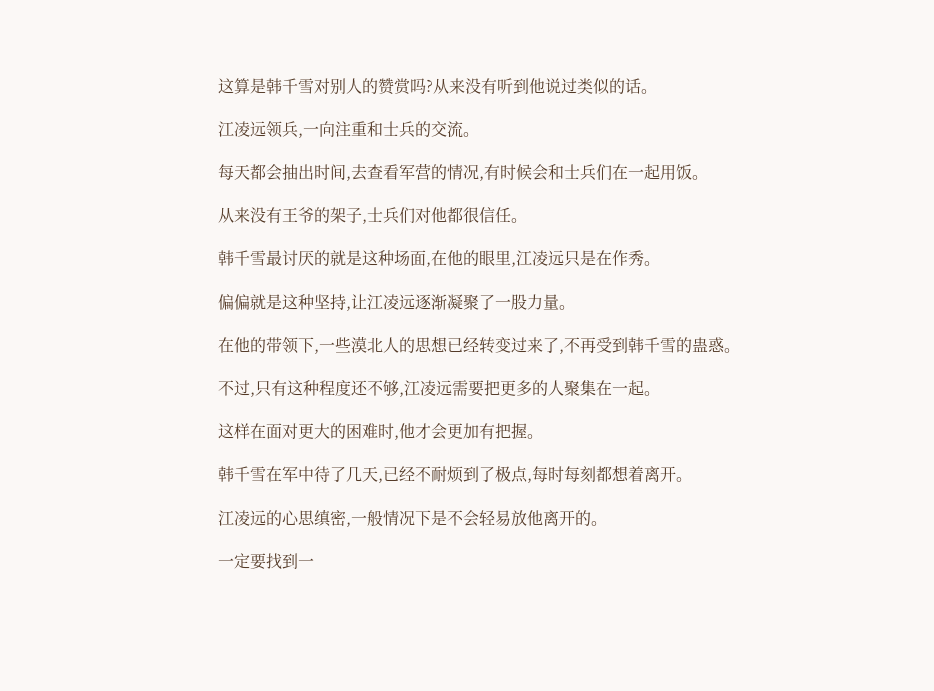这算是韩千雪对别人的赞赏吗?从来没有听到他说过类似的话。

江凌远领兵,一向注重和士兵的交流。

每天都会抽出时间,去查看军营的情况,有时候会和士兵们在一起用饭。

从来没有王爷的架子,士兵们对他都很信任。

韩千雪最讨厌的就是这种场面,在他的眼里,江凌远只是在作秀。

偏偏就是这种坚持,让江凌远逐渐凝聚了一股力量。

在他的带领下,一些漠北人的思想已经转变过来了,不再受到韩千雪的蛊惑。

不过,只有这种程度还不够,江凌远需要把更多的人聚集在一起。

这样在面对更大的困难时,他才会更加有把握。

韩千雪在军中待了几天,已经不耐烦到了极点,每时每刻都想着离开。

江凌远的心思缜密,一般情况下是不会轻易放他离开的。

一定要找到一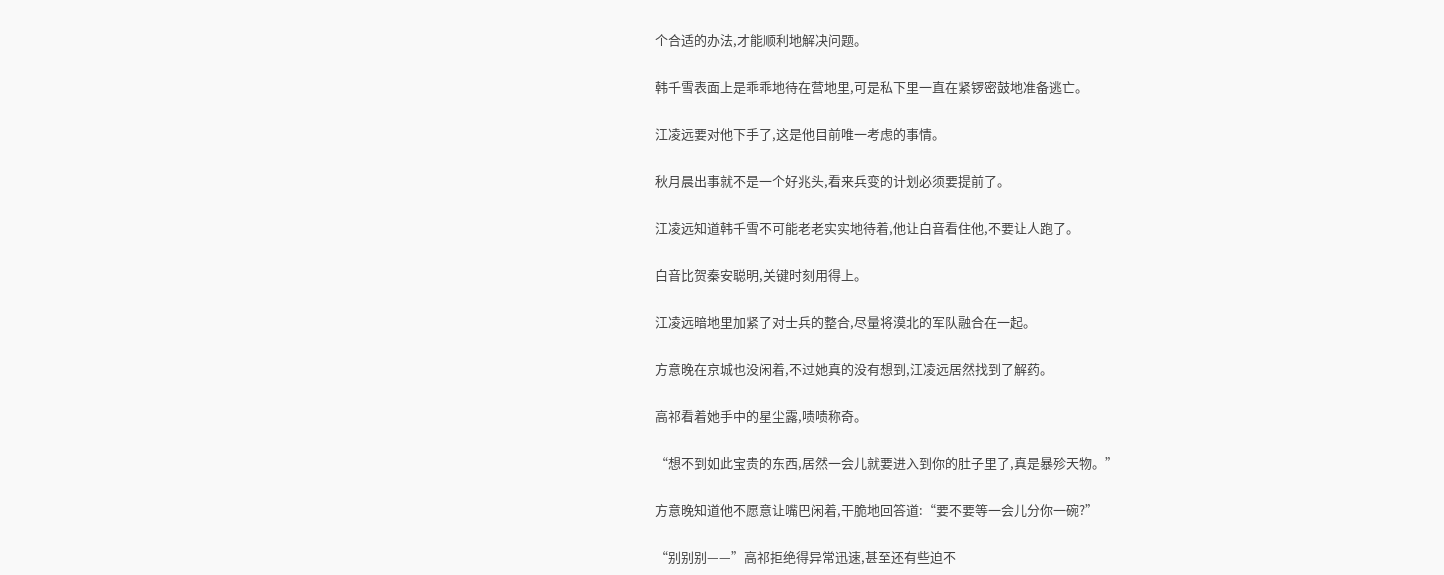个合适的办法,才能顺利地解决问题。

韩千雪表面上是乖乖地待在营地里,可是私下里一直在紧锣密鼓地准备逃亡。

江凌远要对他下手了,这是他目前唯一考虑的事情。

秋月晨出事就不是一个好兆头,看来兵变的计划必须要提前了。

江凌远知道韩千雪不可能老老实实地待着,他让白音看住他,不要让人跑了。

白音比贺秦安聪明,关键时刻用得上。

江凌远暗地里加紧了对士兵的整合,尽量将漠北的军队融合在一起。

方意晚在京城也没闲着,不过她真的没有想到,江凌远居然找到了解药。

高祁看着她手中的星尘露,啧啧称奇。

“想不到如此宝贵的东西,居然一会儿就要进入到你的肚子里了,真是暴殄天物。”

方意晚知道他不愿意让嘴巴闲着,干脆地回答道:“要不要等一会儿分你一碗?”

“别别别——”高祁拒绝得异常迅速,甚至还有些迫不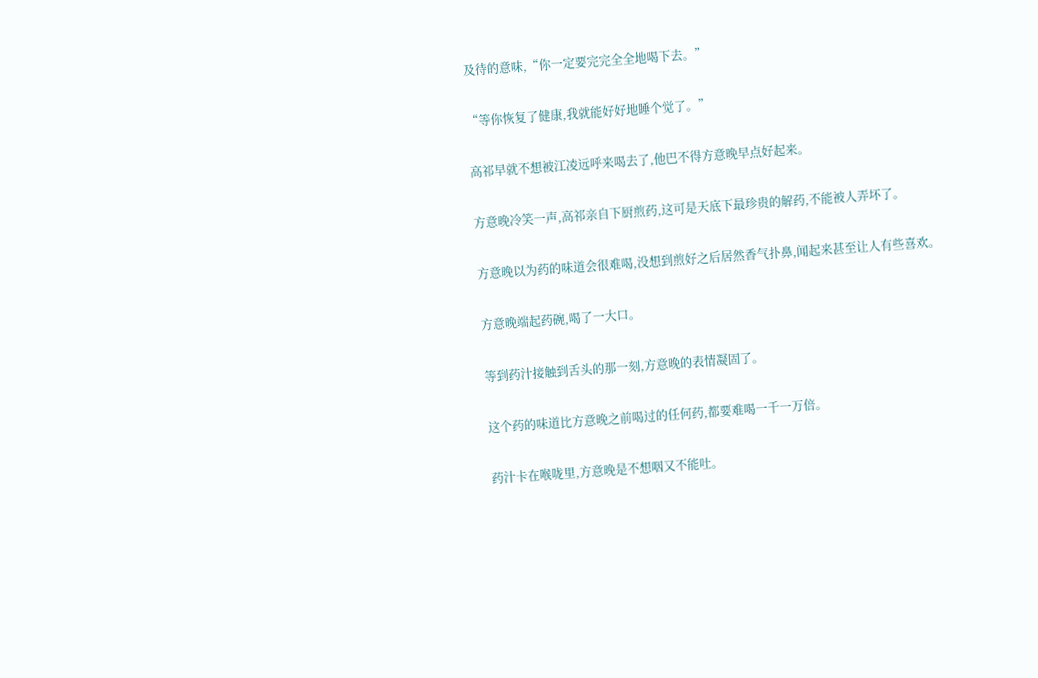及待的意味,“你一定要完完全全地喝下去。”

“等你恢复了健康,我就能好好地睡个觉了。”

高祁早就不想被江凌远呼来喝去了,他巴不得方意晚早点好起来。

方意晚冷笑一声,高祁亲自下厨煎药,这可是天底下最珍贵的解药,不能被人弄坏了。

方意晚以为药的味道会很难喝,没想到煎好之后居然香气扑鼻,闻起来甚至让人有些喜欢。

方意晚端起药碗,喝了一大口。

等到药汁接触到舌头的那一刻,方意晚的表情凝固了。

这个药的味道比方意晚之前喝过的任何药,都要难喝一千一万倍。

药汁卡在喉咙里,方意晚是不想咽又不能吐。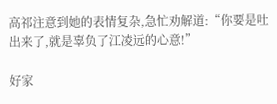高祁注意到她的表情复杂,急忙劝解道:“你要是吐出来了,就是辜负了江凌远的心意!”

好家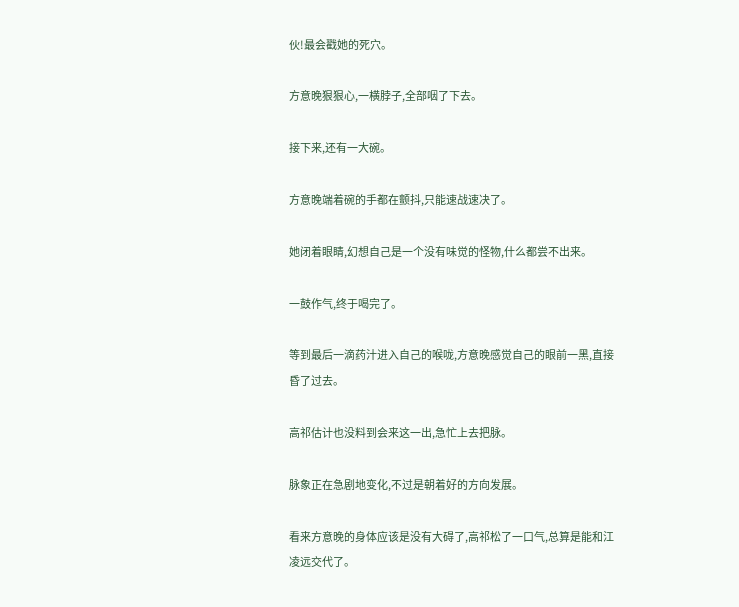伙!最会戳她的死穴。

方意晚狠狠心,一横脖子,全部咽了下去。

接下来,还有一大碗。

方意晚端着碗的手都在颤抖,只能速战速决了。

她闭着眼睛,幻想自己是一个没有味觉的怪物,什么都尝不出来。

一鼓作气,终于喝完了。

等到最后一滴药汁进入自己的喉咙,方意晚感觉自己的眼前一黑,直接昏了过去。

高祁估计也没料到会来这一出,急忙上去把脉。

脉象正在急剧地变化,不过是朝着好的方向发展。

看来方意晚的身体应该是没有大碍了,高祁松了一口气,总算是能和江凌远交代了。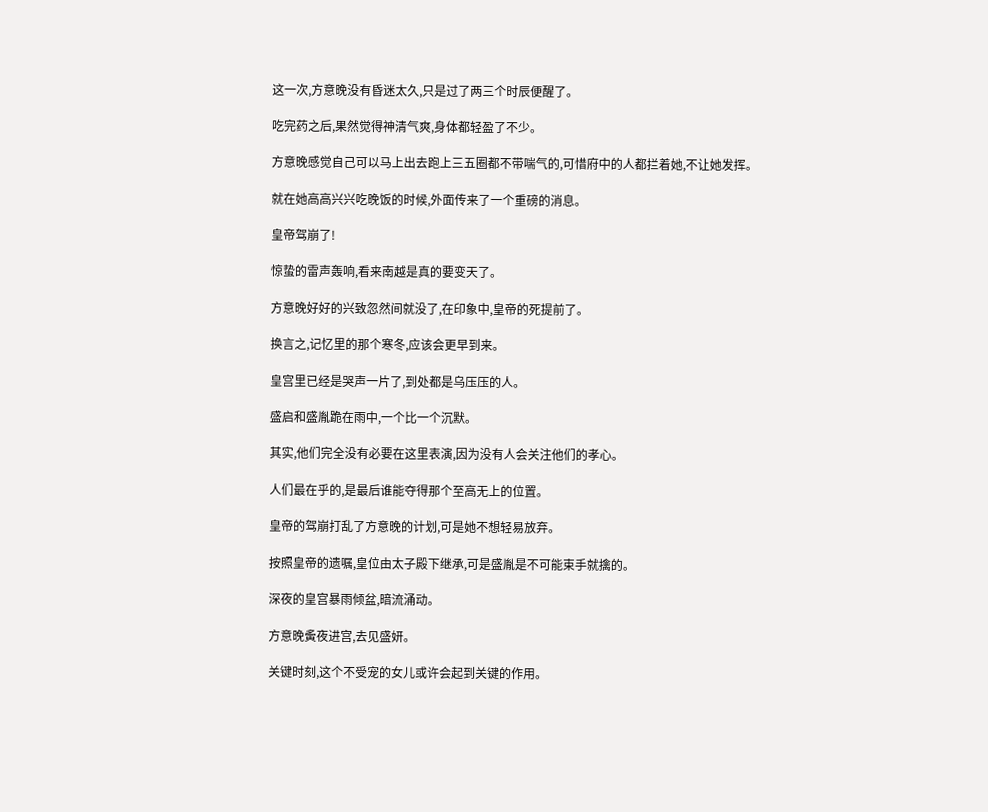这一次,方意晚没有昏迷太久,只是过了两三个时辰便醒了。

吃完药之后,果然觉得神清气爽,身体都轻盈了不少。

方意晚感觉自己可以马上出去跑上三五圈都不带喘气的,可惜府中的人都拦着她,不让她发挥。

就在她高高兴兴吃晚饭的时候,外面传来了一个重磅的消息。

皇帝驾崩了!

惊蛰的雷声轰响,看来南越是真的要变天了。

方意晚好好的兴致忽然间就没了,在印象中,皇帝的死提前了。

换言之,记忆里的那个寒冬,应该会更早到来。

皇宫里已经是哭声一片了,到处都是乌压压的人。

盛启和盛胤跪在雨中,一个比一个沉默。

其实,他们完全没有必要在这里表演,因为没有人会关注他们的孝心。

人们最在乎的,是最后谁能夺得那个至高无上的位置。

皇帝的驾崩打乱了方意晚的计划,可是她不想轻易放弃。

按照皇帝的遗嘱,皇位由太子殿下继承,可是盛胤是不可能束手就擒的。

深夜的皇宫暴雨倾盆,暗流涌动。

方意晚夤夜进宫,去见盛妍。

关键时刻,这个不受宠的女儿或许会起到关键的作用。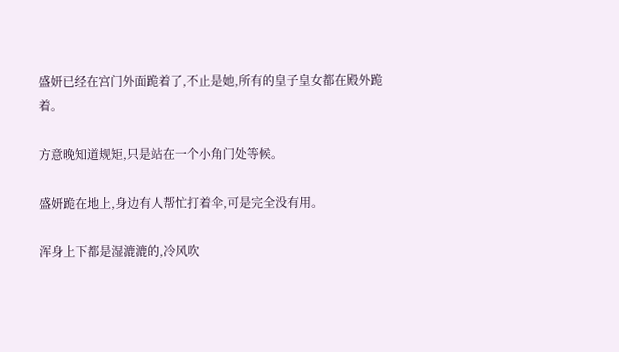盛妍已经在宫门外面跪着了,不止是她,所有的皇子皇女都在殿外跪着。

方意晚知道规矩,只是站在一个小角门处等候。

盛妍跪在地上,身边有人帮忙打着伞,可是完全没有用。

浑身上下都是湿漉漉的,冷风吹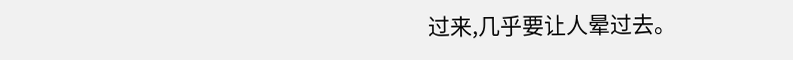过来,几乎要让人晕过去。